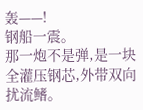轰——!
钢船一震。
那一炮不是弹,是一块全灌压钢芯,外带双向扰流鳍。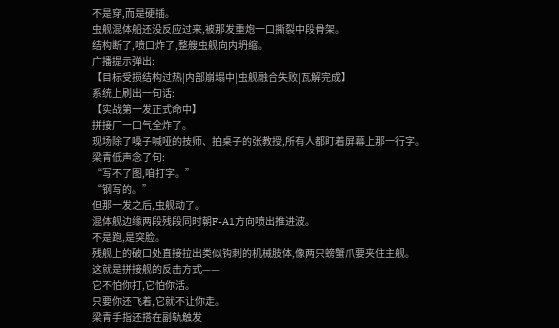不是穿,而是硬插。
虫舰混体船还没反应过来,被那发重炮一口撕裂中段骨架。
结构断了,喷口炸了,整艘虫舰向内坍缩。
广播提示弹出:
【目标受损结构过热|内部崩塌中|虫舰融合失败|瓦解完成】
系统上刷出一句话:
【实战第一发正式命中】
拼接厂一口气全炸了。
现场除了嗓子喊哑的技师、拍桌子的张教授,所有人都盯着屏幕上那一行字。
梁青低声念了句:
“写不了图,咱打字。”
“钢写的。”
但那一发之后,虫舰动了。
混体舰边缘两段残段同时朝F-A1方向喷出推进波。
不是跑,是突脸。
残舰上的破口处直接拉出类似钩刺的机械肢体,像两只螃蟹爪要夹住主舰。
这就是拼接舰的反击方式——
它不怕你打,它怕你活。
只要你还飞着,它就不让你走。
梁青手指还搭在副轨触发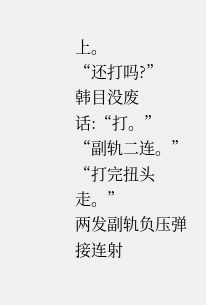上。
“还打吗?”
韩目没废话:“打。”
“副轨二连。”
“打完扭头走。”
两发副轨负压弹接连射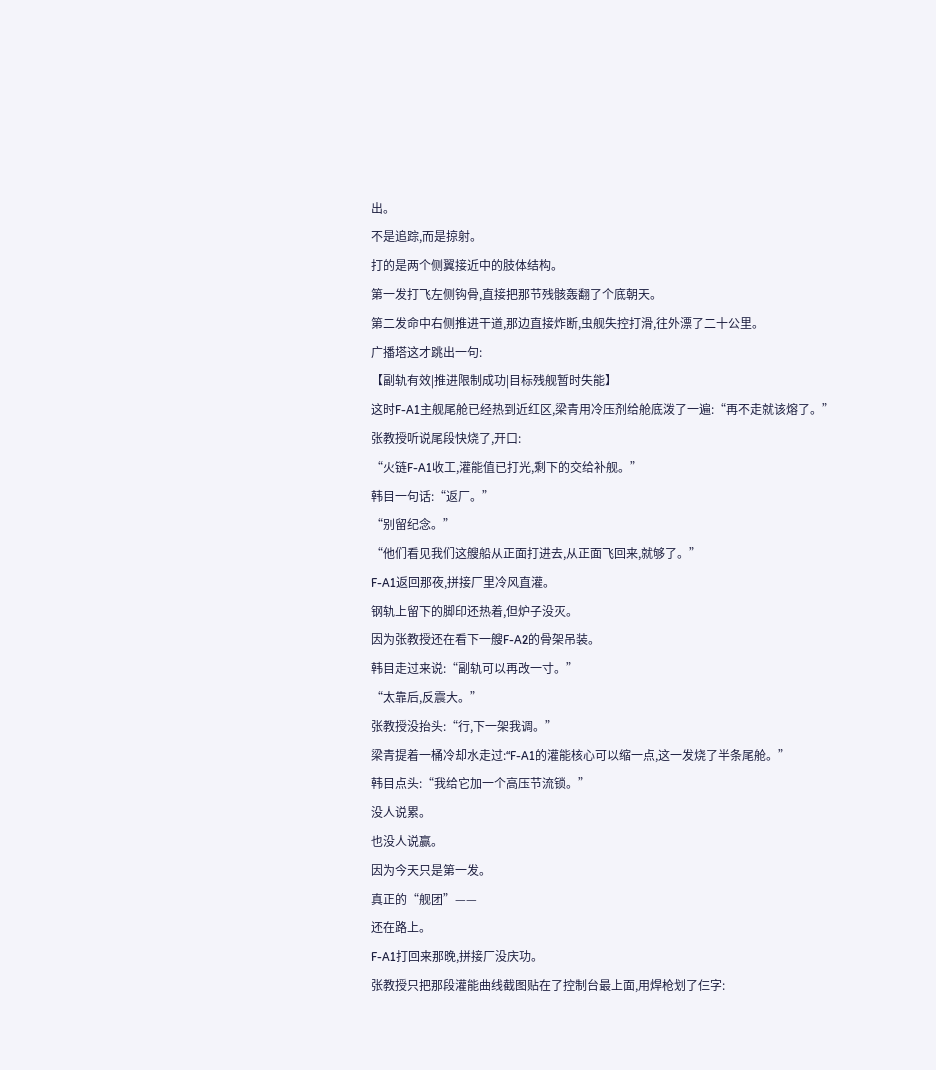出。
不是追踪,而是掠射。
打的是两个侧翼接近中的肢体结构。
第一发打飞左侧钩骨,直接把那节残骸轰翻了个底朝天。
第二发命中右侧推进干道,那边直接炸断,虫舰失控打滑,往外漂了二十公里。
广播塔这才跳出一句:
【副轨有效|推进限制成功|目标残舰暂时失能】
这时F-A1主舰尾舱已经热到近红区,梁青用冷压剂给舱底泼了一遍:“再不走就该熔了。”
张教授听说尾段快烧了,开口:
“火链F-A1收工,灌能值已打光,剩下的交给补舰。”
韩目一句话:“返厂。”
“别留纪念。”
“他们看见我们这艘船从正面打进去,从正面飞回来,就够了。”
F-A1返回那夜,拼接厂里冷风直灌。
钢轨上留下的脚印还热着,但炉子没灭。
因为张教授还在看下一艘F-A2的骨架吊装。
韩目走过来说:“副轨可以再改一寸。”
“太靠后,反震大。”
张教授没抬头:“行,下一架我调。”
梁青提着一桶冷却水走过:“F-A1的灌能核心可以缩一点,这一发烧了半条尾舱。”
韩目点头:“我给它加一个高压节流锁。”
没人说累。
也没人说赢。
因为今天只是第一发。
真正的“舰团”——
还在路上。
F-A1打回来那晚,拼接厂没庆功。
张教授只把那段灌能曲线截图贴在了控制台最上面,用焊枪划了仨字: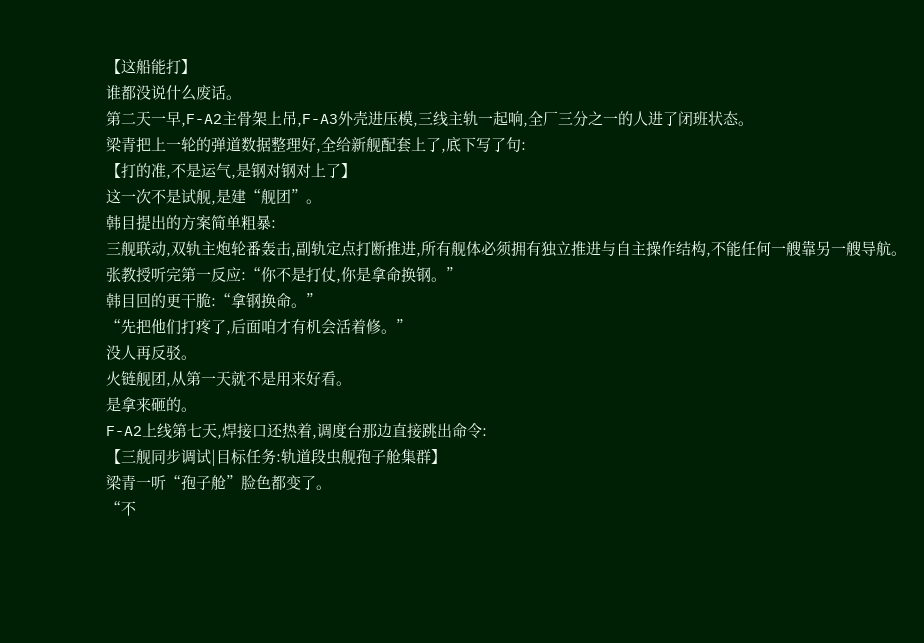【这船能打】
谁都没说什么废话。
第二天一早,F-A2主骨架上吊,F-A3外壳进压模,三线主轨一起响,全厂三分之一的人进了闭班状态。
梁青把上一轮的弹道数据整理好,全给新舰配套上了,底下写了句:
【打的准,不是运气,是钢对钢对上了】
这一次不是试舰,是建“舰团”。
韩目提出的方案简单粗暴:
三舰联动,双轨主炮轮番轰击,副轨定点打断推进,所有舰体必须拥有独立推进与自主操作结构,不能任何一艘靠另一艘导航。
张教授听完第一反应:“你不是打仗,你是拿命换钢。”
韩目回的更干脆:“拿钢换命。”
“先把他们打疼了,后面咱才有机会活着修。”
没人再反驳。
火链舰团,从第一天就不是用来好看。
是拿来砸的。
F-A2上线第七天,焊接口还热着,调度台那边直接跳出命令:
【三舰同步调试|目标任务:轨道段虫舰孢子舱集群】
梁青一听“孢子舱”脸色都变了。
“不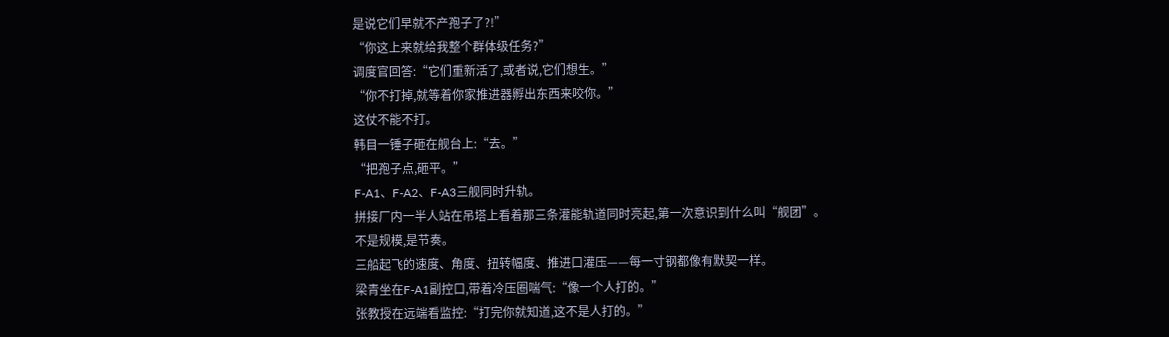是说它们早就不产孢子了?!”
“你这上来就给我整个群体级任务?”
调度官回答:“它们重新活了,或者说,它们想生。”
“你不打掉,就等着你家推进器孵出东西来咬你。”
这仗不能不打。
韩目一锤子砸在舰台上:“去。”
“把孢子点,砸平。”
F-A1、F-A2、F-A3三舰同时升轨。
拼接厂内一半人站在吊塔上看着那三条灌能轨道同时亮起,第一次意识到什么叫“舰团”。
不是规模,是节奏。
三船起飞的速度、角度、扭转幅度、推进口灌压——每一寸钢都像有默契一样。
梁青坐在F-A1副控口,带着冷压圈喘气:“像一个人打的。”
张教授在远端看监控:“打完你就知道,这不是人打的。”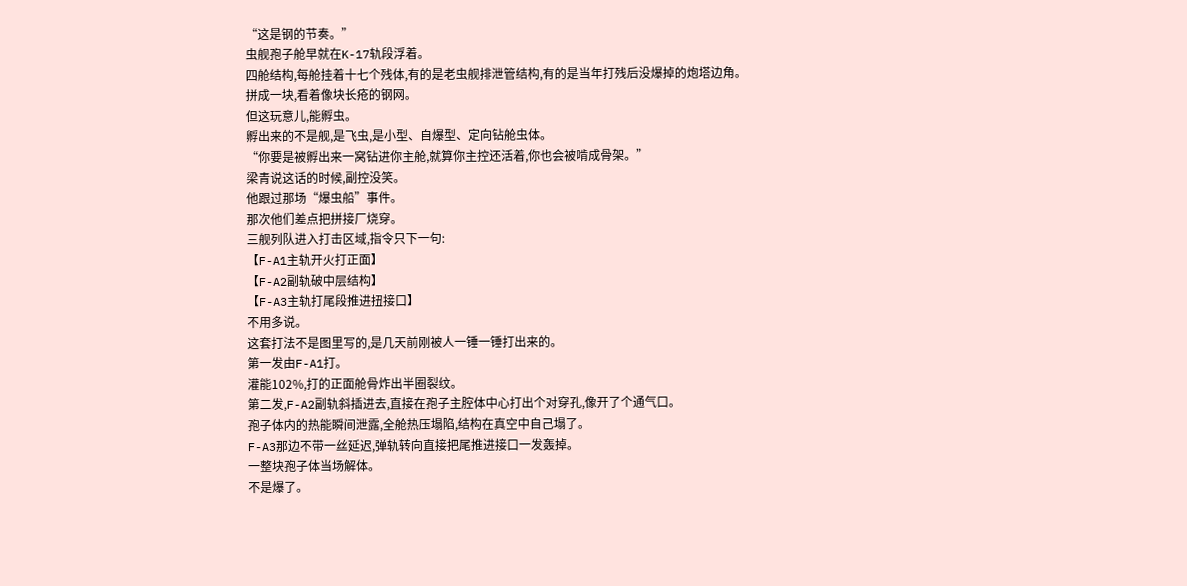“这是钢的节奏。”
虫舰孢子舱早就在K-17轨段浮着。
四舱结构,每舱挂着十七个残体,有的是老虫舰排泄管结构,有的是当年打残后没爆掉的炮塔边角。
拼成一块,看着像块长疮的钢网。
但这玩意儿,能孵虫。
孵出来的不是舰,是飞虫,是小型、自爆型、定向钻舱虫体。
“你要是被孵出来一窝钻进你主舱,就算你主控还活着,你也会被啃成骨架。”
梁青说这话的时候,副控没笑。
他跟过那场“爆虫船”事件。
那次他们差点把拼接厂烧穿。
三舰列队进入打击区域,指令只下一句:
【F-A1主轨开火打正面】
【F-A2副轨破中层结构】
【F-A3主轨打尾段推进扭接口】
不用多说。
这套打法不是图里写的,是几天前刚被人一锤一锤打出来的。
第一发由F-A1打。
灌能102%,打的正面舱骨炸出半圈裂纹。
第二发,F-A2副轨斜插进去,直接在孢子主腔体中心打出个对穿孔,像开了个通气口。
孢子体内的热能瞬间泄露,全舱热压塌陷,结构在真空中自己塌了。
F-A3那边不带一丝延迟,弹轨转向直接把尾推进接口一发轰掉。
一整块孢子体当场解体。
不是爆了。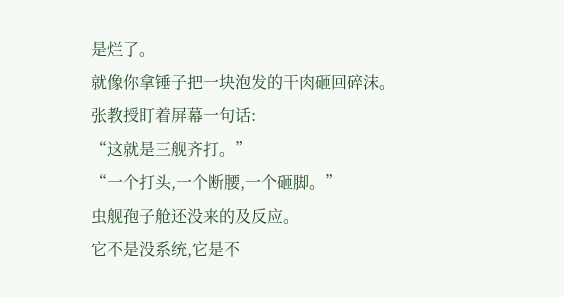是烂了。
就像你拿锤子把一块泡发的干肉砸回碎沫。
张教授盯着屏幕一句话:
“这就是三舰齐打。”
“一个打头,一个断腰,一个砸脚。”
虫舰孢子舱还没来的及反应。
它不是没系统,它是不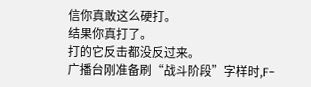信你真敢这么硬打。
结果你真打了。
打的它反击都没反过来。
广播台刚准备刷“战斗阶段”字样时,F-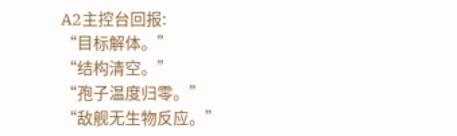A2主控台回报:
“目标解体。”
“结构清空。”
“孢子温度归零。”
“敌舰无生物反应。”